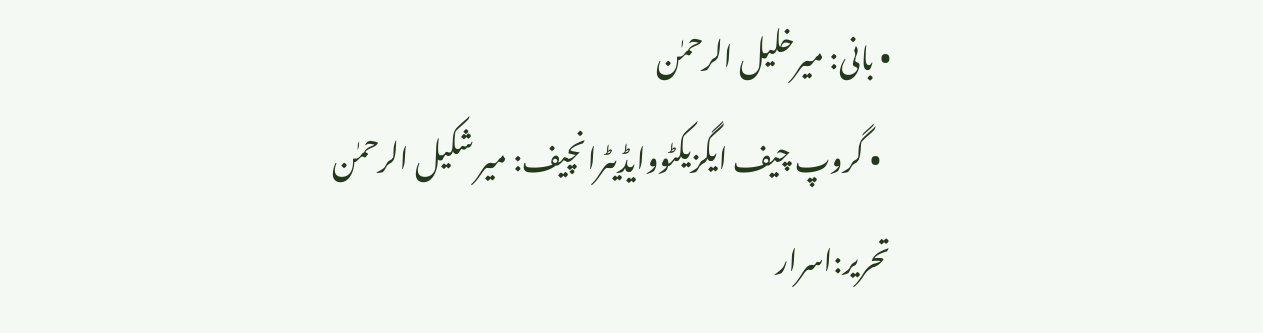• بانی: میرخلیل الرحمٰن
  • گروپ چیف ایگزیکٹووایڈیٹرانچیف: میر شکیل الرحمٰن
تحریر:اسرار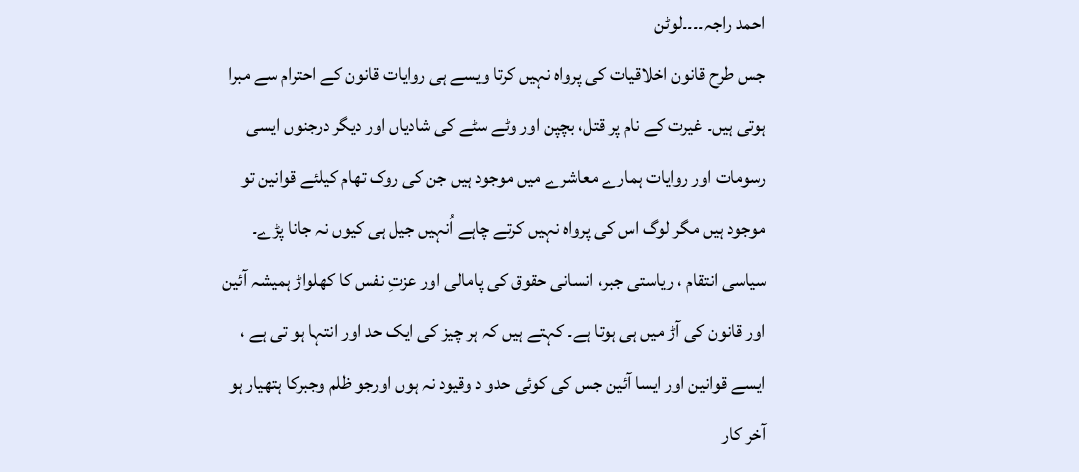احمد راجہ۔۔۔۔لوٹن
جس طرح قانون اخلاقیات کی پرواہ نہیں کرتا ویسے ہی روایات قانون کے احترام سے مبرا ہوتی ہیں۔ غیرت کے نام پر قتل، بچپن اور وٹے سٹے کی شادیاں اور دیگر درجنوں ایسی رسومات اور روایات ہمارے معاشرے میں موجود ہیں جن کی روک تھام کیلئے قوانین تو موجود ہیں مگر لوگ اس کی پرواہ نہیں کرتے چاہے اُنہیں جیل ہی کیوں نہ جانا پڑے۔ سیاسی انتقام ، ریاستی جبر، انسانی حقوق کی پامالی اور عزتِ نفس کا کھلواڑ ہمیشہ آئین اور قانون کی آڑ میں ہی ہوتا ہے۔ کہتے ہیں کہ ہر چیز کی ایک حد اور انتہا ہو تی ہے ، ایسے قوانین اور ایسا آئین جس کی کوئی حدو د وقیود نہ ہوں اورجو ظلم وجبرکا ہتھیار ہو آخر کار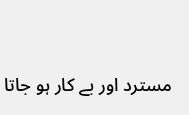مسترد اور بے کار ہو جاتا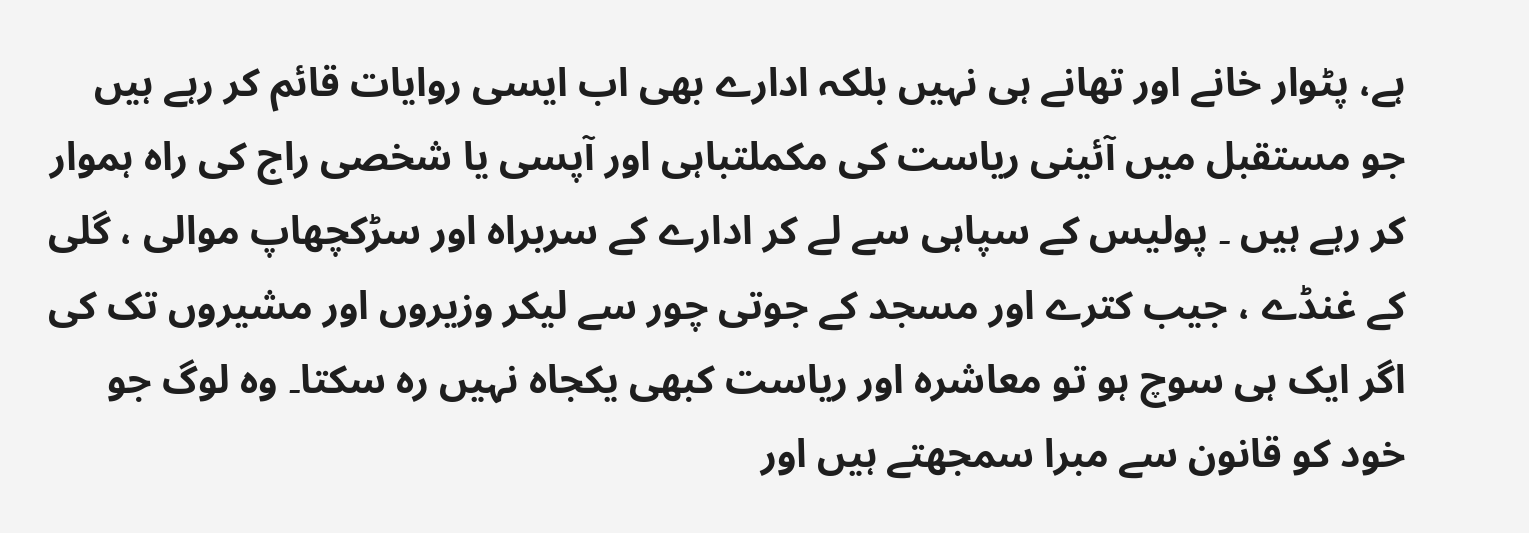ہے، پٹوار خانے اور تھانے ہی نہیں بلکہ ادارے بھی اب ایسی روایات قائم کر رہے ہیں جو مستقبل میں آئینی ریاست کی مکملتباہی اور آپسی یا شخصی راج کی راہ ہموار کر رہے ہیں ۔ پولیس کے سپاہی سے لے کر ادارے کے سربراہ اور سڑکچھاپ موالی ، گلی کے غنڈے ، جیب کترے اور مسجد کے جوتی چور سے لیکر وزیروں اور مشیروں تک کی اگر ایک ہی سوچ ہو تو معاشرہ اور ریاست کبھی یکجاہ نہیں رہ سکتا۔ وہ لوگ جو خود کو قانون سے مبرا سمجھتے ہیں اور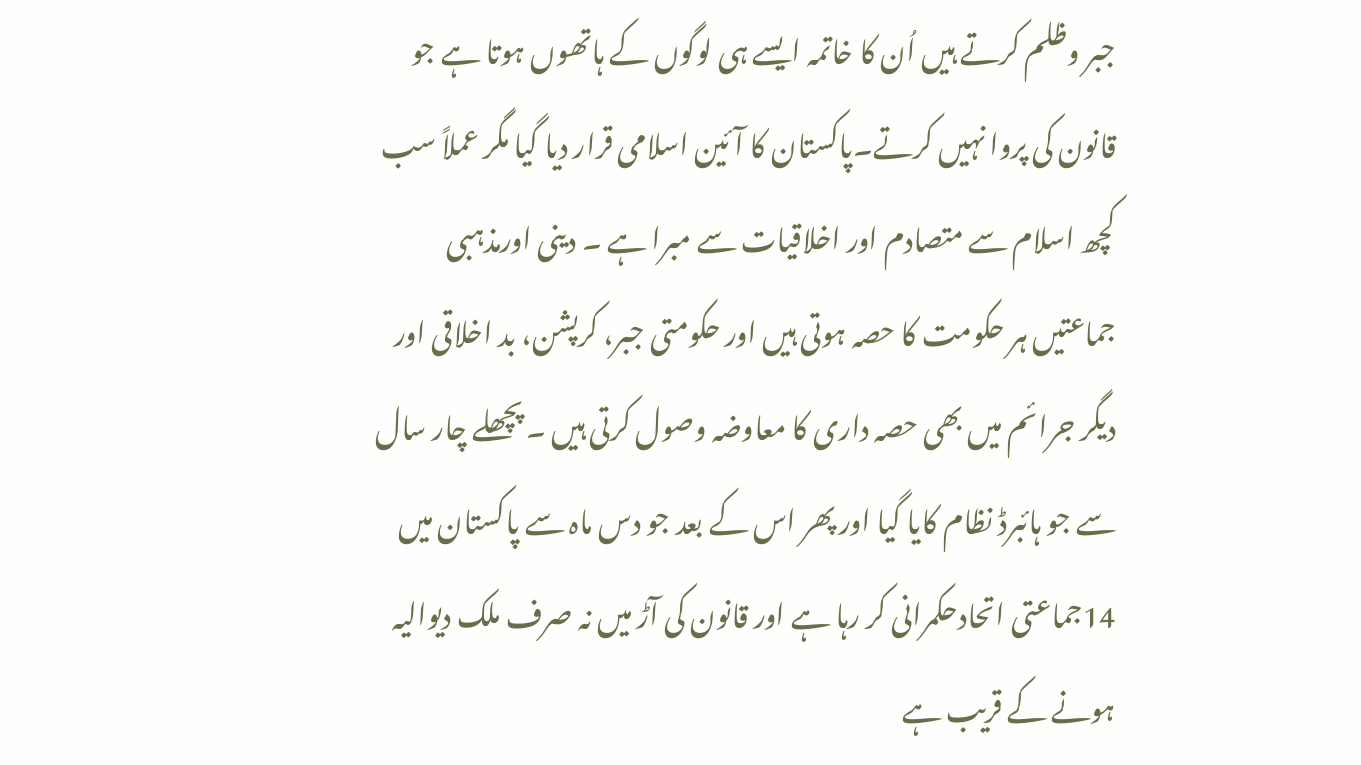جبر وظلم کرتے ہیں اُن کا خاتمہ ایسے ہی لوگوں کے ہاتھوں ہوتا ہے جو قانون کی پروا نہیں کرتے۔پاکستان کا آئین اسلامی قرار دیا گیا مگر عملاً سب کچھ اسلام سے متصادم اور اخلاقیات سے مبرا ہے ۔ دینی اورمذہبی جماعتیں ہر حکومت کا حصہ ہوتی ہیں اور حکومتی جبر، کرپشن، بد اخلاقی اور دیگر جرائم میں بھی حصہ داری کا معاوضہ وصول کرتی ہیں ۔ پچھلے چار سال سے جو ہائبرڈ نظام کایا گیا اور پھر اس کے بعد جو دس ماہ سے پاکستان میں 14جماعتی اتحادحکمرانی کر رہا ہے اور قانون کی آڑ میں نہ صرف ملک دیوالیہ ہونے کے قریب ہے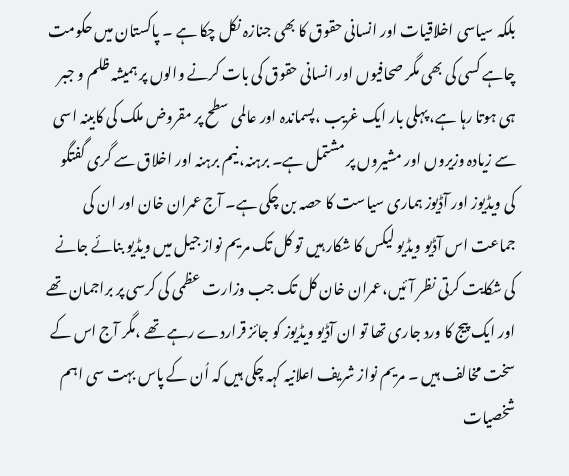بلکہ سیاسی اخلاقیات اور انسانی حقوق کا بھی جنازہ نکل چکا ہے ۔ پاکستان میں حکومت چاہے کسی کی بھی مگر صحافیوں اور انسانی حقوق کی بات کرنے والوں پر ہمیشہ ظلم و جبر ہی ہوتا رہا ہے، پہلی بار ایک غریب ،پسماندہ اور عالمی سطح پر مقروض ملک کی کابینہ اسی سے زیادہ وزیروں اور مشیروں پر مشتمل ہے۔ برہنہ، نیم برہنہ اور اخلاق سے گری گفتگو کی ویڈیوز اور آڈیوز ہماری سیاست کا حصہ بن چکی ہے۔ آج عمران خان اور ان کی جماعت اس آڈیو ویڈیو لیکس کا شکار ہیں تو کل تک مریم نواز جیل میں ویڈیو بنائے جانے کی شکایت کرتی نظر آئیں،عمران خان کل تک جب وزارت عظمی کی کرسی پر براجمان تھے اور ایک پیج کا ورد جاری تھا تو ان آڈیو ویڈیوز کو جائز قراردے رہے تھے ،مگر آج اس کے سخت مخالف ہیں ۔ مریم نواز شریف اعلانیہ کہہ چکی ہیں کہ اُن کے پاس بہت سی اہم شخصیات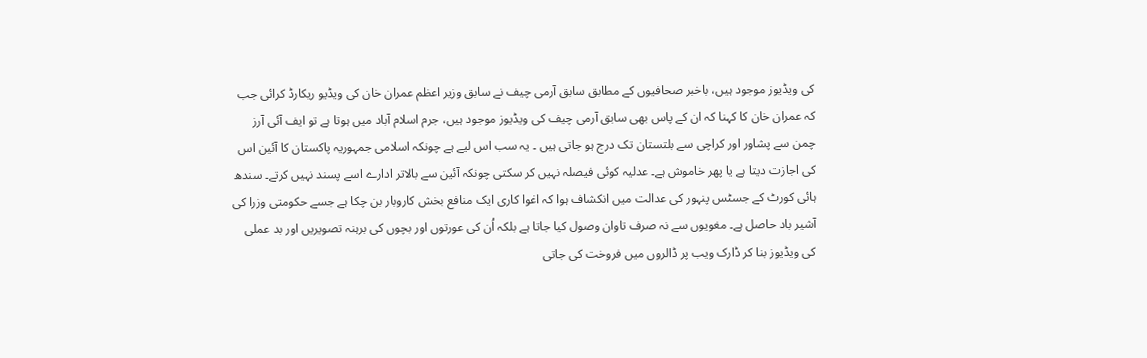کی ویڈیوز موجود ہیں، باخبر صحافیوں کے مطابق سابق آرمی چیف نے سابق وزیر اعظم عمران خان کی ویڈیو ریکارڈ کرائی جب کہ عمران خان کا کہنا کہ ان کے پاس بھی سابق آرمی چیف کی ویڈیوز موجود ہیں، جرم اسلام آباد میں ہوتا ہے تو ایف آئی آرز چمن سے پشاور اور کراچی سے بلتستان تک درج ہو جاتی ہیں ۔ یہ سب اس لیے ہے چونکہ اسلامی جمہوریہ پاکستان کا آئین اس کی اجازت دیتا ہے یا پھر خاموش ہے۔ عدلیہ کوئی فیصلہ نہیں کر سکتی چونکہ آئین سے بالاتر ادارے اسے پسند نہیں کرتے۔ سندھ ہائی کورٹ کے جسٹس پنہور کی عدالت میں انکشاف ہوا کہ اغوا کاری ایک منافع بخش کاروبار بن چکا ہے جسے حکومتی وزرا کی آشیر باد حاصل ہے۔ مغویوں سے نہ صرف تاوان وصول کیا جاتا ہے بلکہ اُن کی عورتوں اور بچوں کی برہنہ تصویریں اور بد عملی کی ویڈیوز بنا کر ڈارک ویب پر ڈالروں میں فروخت کی جاتی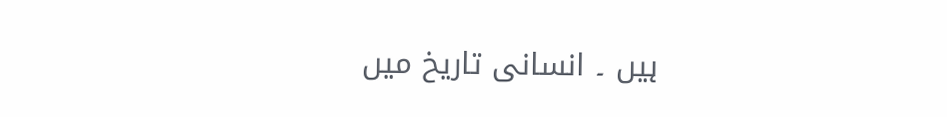ہیں ۔ انسانی تاریخ میں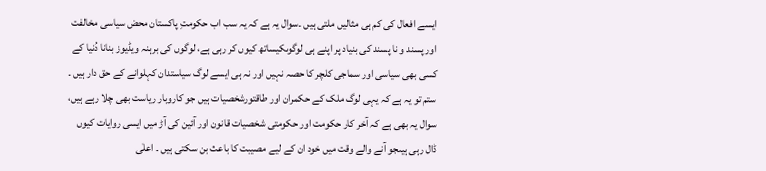ایسے افعال کی کم ہی مثالیں ملتی ہیں ۔سوال یہ ہے کہ یہ سب اب حکومتِ پاکستان محض سیاسی مخالفت اور پسند و نا پسند کی بنیاد پر اپنے ہی لوگوںکیساتھ کیوں کر رہی ہے، لوگوں کی برہنہ ویڈیوز بنانا دُنیا کے کسی بھی سیاسی اور سماجی کلچر کا حصہ نہیں اور نہ ہی ایسے لوگ سیاستدان کہلوانے کے حق دار ہیں ۔ ستم تو یہ ہے کہ یہی لوگ ملک کے حکمران اور طاقتورشخصیات ہیں جو کاروبار ریاست بھی چلا رہے ہیں، سوال یہ بھی ہے کہ آخر کار حکومت اور حکومتی شخصیات قانون اور آئین کی آڑ میں ایسی روایات کیوں ڈال رہی ہیںجو آنے والے وقت میں خود ان کے لیے مصیبت کا باعث بن سکتی ہیں ۔ اعلٰی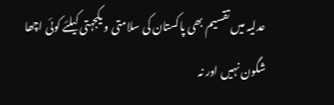عدلیہ میں تقسیم بھی پاکستان کی سلامتی و یکجہتی کیلئے کوئی اچھا شگون نہیں اور نہ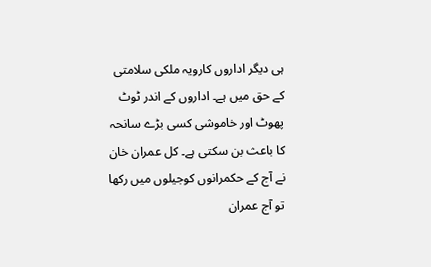ہی دیگر اداروں کارویہ ملکی سلامتی کے حق میں ہے۔ اداروں کے اندر ٹوٹ پھوٹ اور خاموشی کسی بڑے سانحہ کا باعث بن سکتی ہے۔ کل عمران خان نے آج کے حکمرانوں کوجیلوں میں رکھا تو آج عمران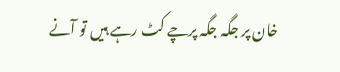خان پر جگہ جگہ پرچے کٹ رہے ہیں تو آنے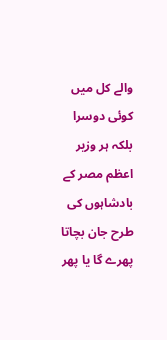والے کل میں کوئی دوسرا بلکہ ہر وزیر اعظم مصر کے بادشاہوں کی طرح جان بچاتا پھرے گا یا پھر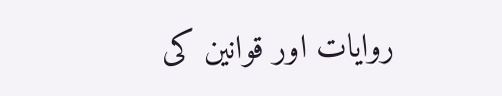روایات اور قوانین کی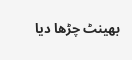بھینٹ چڑھا دیا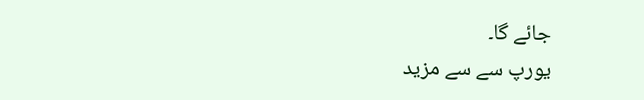جائے گا۔
یورپ سے سے مزید